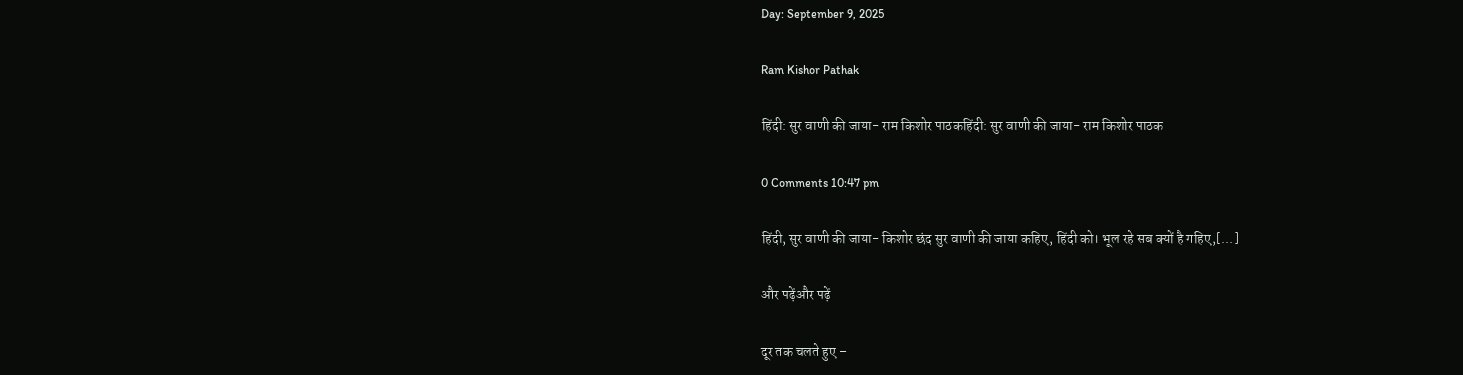Day: September 9, 2025

Ram Kishor Pathak

हिंदी: सुर वाणी की जाया- राम किशोर पाठकहिंदी: सुर वाणी की जाया- राम किशोर पाठक

0 Comments 10:47 pm

हिंदी, सुर वाणी की जाया- किशोर छंद सुर वाणी की जाया कहिए, हिंदी को। भूल रहे सब क्यों है गहिए,[...]

और पढ़ेंऔर पढ़ें

दूर तक चलते हुए –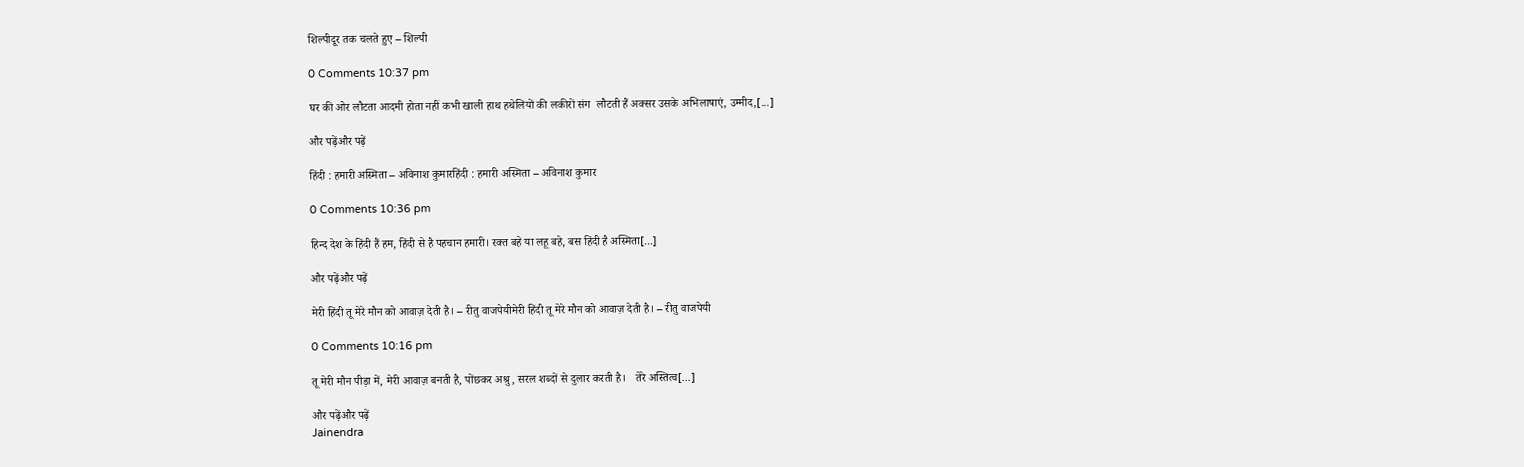शिल्पीदूर तक चलते हुए – शिल्पी

0 Comments 10:37 pm

घर की ओर लौटता आदमी होता नहीं कभी खाली हाथ हथेलियों की लकीरों संग  लौटती हैं अक्सर उसके अभिलाषाएं, उम्मीद,[...]

और पढ़ेंऔर पढ़ें

हिंदी : हमारी अस्मिता – अविनाश कुमारहिंदी : हमारी अस्मिता – अविनाश कुमार

0 Comments 10:36 pm

हिन्द देश के हिंदी हैं हम, हिंदी से है पहचान हमारी। रक्त बहे या लहू बहे, बस हिंदी है अस्मिता[...]

और पढ़ेंऔर पढ़ें

मेरी हिंदी तू मेरे मौन को आवाज़ देती है। – रीतु वाजपेयीमेरी हिंदी तू मेरे मौन को आवाज़ देती है। – रीतु वाजपेयी

0 Comments 10:16 pm

तू मेरी मौन पीड़ा में, मेरी आवाज़ बनती है, पोंछकर अश्रु, सरल शब्दों से दुलार करती है।   तेरे अस्तित्व[...]

और पढ़ेंऔर पढ़ें
Jainendra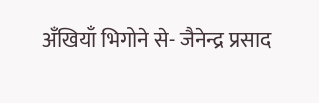अँखियाँ भिगोने से- जैनेन्द्र प्रसाद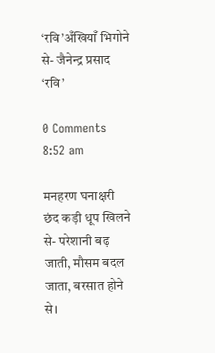‘रवि’अँखियाँ भिगोने से- जैनेन्द्र प्रसाद ‘रवि’

0 Comments 8:52 am

मनहरण घनाक्षरी छंद कड़ी धूप खिलने से- परेशानी बढ़ जाती, मौसम बदल जाता, बरसात होने से।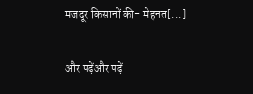मजदूर किसानों की- मेहनत[...]

और पढ़ेंऔर पढ़ें